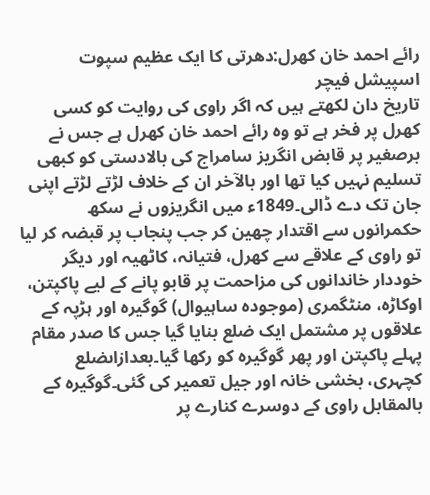رائے احمد خان کھرل:دھرتی کا ایک عظیم سپوت
اسپیشل فیچر
تاریخ دان لکھتے ہیں کہ اگر راوی کی روایت کو کسی کھرل پر فخر ہے تو وہ رائے احمد خان کھرل ہے جس نے برصغیر پر قابض انگریز سامراج کی بالادستی کو کبھی تسلیم نہیں کیا تھا اور بالآخر ان کے خلاف لڑتے لڑتے اپنی جان تک دے ڈالی۔1849ء میں انگریزوں نے سکھ حکمرانوں سے اقتدار چھین کر جب پنجاب پر قبضہ کر لیا تو راوی کے علاقے سے کھرل، فتیانہ، کاٹھیہ اور دیگر خوددار خاندانوں کی مزاحمت پر قابو پانے کے لیے پاکپتن، اوکاڑہ، منٹگمری (موجودہ ساہیوال) گوگیرہ اور ہڑپہ کے علاقوں پر مشتمل ایک ضلع بنایا گیا جس کا صدر مقام پہلے پاکپتن اور پھر گوگیرہ کو رکھا گیا۔بعدازاںضلع کچہری، بخشی خانہ اور جیل تعمیر کی گئی۔گوگیرہ کے بالمقابل راوی کے دوسرے کنارے پر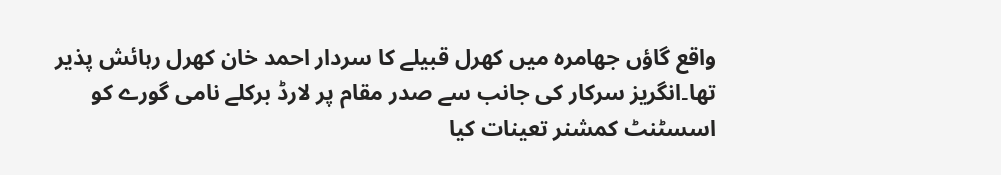واقع گاؤں جھامرہ میں کھرل قبیلے کا سردار احمد خان کھرل رہائش پذیر تھا۔انگریز سرکار کی جانب سے صدر مقام پر لارڈ برکلے نامی گورے کو اسسٹنٹ کمشنر تعینات کیا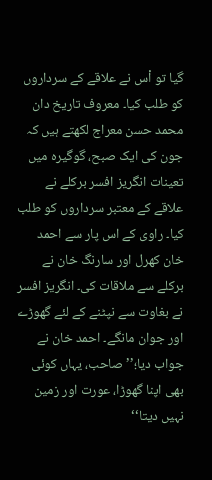گیا تو اْس نے علاقے کے سرداروں کو طلب کیا۔ معروف تاریخ دان محمد حسن معراج لکھتے ہیں کہ جون کی ایک صبح، گوگیرہ میں تعینات انگریز افسر برکلے نے علاقے کے معتبر سرداروں کو طلب کیا۔ راوی کے اس پار سے احمد خان کھرل اور سارنگ خان نے برکلے سے ملاقات کی۔ انگریز افسر نے بغاوت سے نپٹنے کے لئے گھوڑے اور جوان مانگے۔ احمد خان نے جواب دیا؛’’صاحب، یہاں کوئی بھی اپنا گھوڑا، عورت اور زمین نہیں دیتا‘‘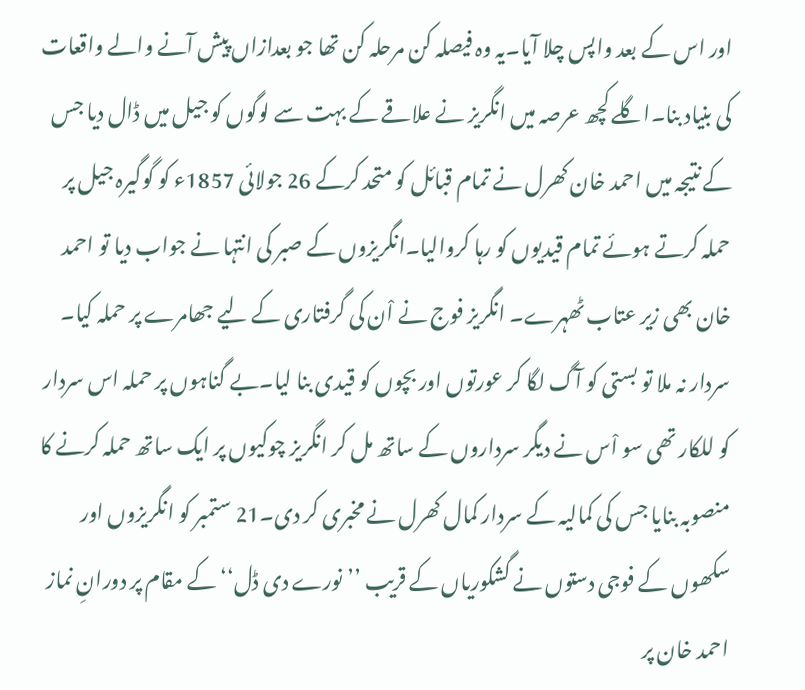اور اس کے بعد واپس چلا آیا۔یہ وہ فیصلہ کن مرحلہ کن تھا جو بعدازاں پیش آنے والے واقعات کی بنیاد بنا۔اگلے کچھ عرصہ میں انگریز نے علاقے کے بہت سے لوگوں کو جیل میں ڈال دیا جس کے نتیجہ میں احمد خان کھرل نے تمام قبائل کو متحد کرکے 26 جولائی 1857ء کو گوگیرہ جیل پر حملہ کرتے ہوئے تمام قیدیوں کو رہا کروالیا۔انگریزوں کے صبر کی انتہا نے جواب دیا تو احمد خان بھی زیر عتاب ٹھہرے۔ انگریز فوج نے اْن کی گرفتاری کے لیے جھامرے پر حملہ کیا۔ سردار نہ ملا تو بستی کو آگ لگا کر عورتوں اور بچوں کو قیدی بنا لیا۔بے گناہوں پر حملہ اس سردار کو للکار تھی سو اْس نے دیگر سرداروں کے ساتھ مل کر انگریز چوکیوں پر ایک ساتھ حملہ کرنے کا منصوبہ بنایا جس کی کمالیہ کے سردار کمال کھرل نے مخبری کر دی۔21 ستمبر کو انگریزوں اور سکھوں کے فوجی دستوں نے گشکوریاں کے قریب ’’نورے دی ڈل‘‘ کے مقام پر دورانِ نماز احمد خان پر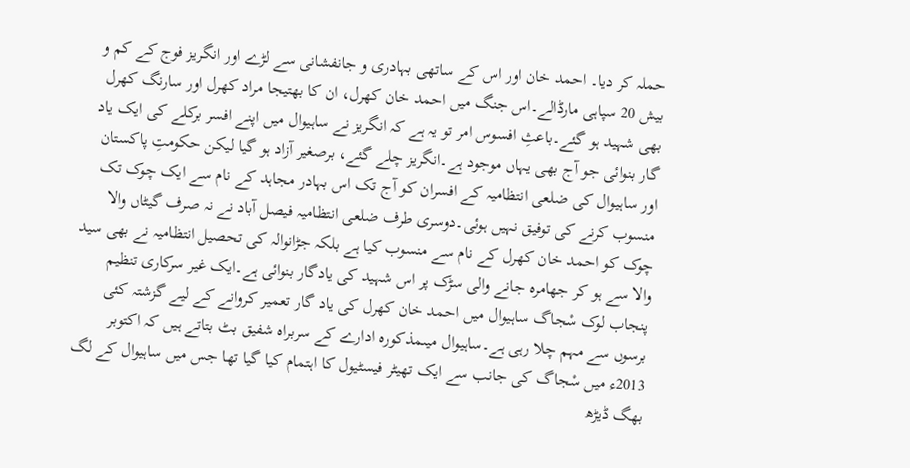حملہ کر دیا۔ احمد خان اور اس کے ساتھی بہادری و جانفشانی سے لڑے اور انگریز فوج کے کم و بیش 20 سپاہی مارڈالے۔اس جنگ میں احمد خان کھرل، ان کا بھتیجا مراد کھرل اور سارنگ کھرل بھی شہید ہو گئے۔باعثِ افسوس امر تو یہ ہے کہ انگریز نے ساہیوال میں اپنے افسر برکلے کی ایک یاد گار بنوائی جو آج بھی یہاں موجود ہے۔انگریز چلے گئے، برصغیر آزاد ہو گیا لیکن حکومتِ پاکستان اور ساہیوال کی ضلعی انتظامیہ کے افسران کو آج تک اس بہادر مجاہد کے نام سے ایک چوک تک منسوب کرنے کی توفیق نہیں ہوئی۔دوسری طرف ضلعی انتظامیہ فیصل آباد نے نہ صرف گیٹاں والا چوک کو احمد خان کھرل کے نام سے منسوب کیا ہے بلکہ جڑانوالہ کی تحصیل انتظامیہ نے بھی سید والا سے ہو کر جھامرہ جانے والی سڑک پر اس شہید کی یادگار بنوائی ہے۔ایک غیر سرکاری تنظیم پنجاب لوک سْجاگ ساہیوال میں احمد خان کھرل کی یاد گار تعمیر کروانے کے لیے گزشتہ کئی برسوں سے مہم چلا رہی ہے۔ساہیوال میںمذکورہ ادارے کے سربراہ شفیق بٹ بتاتے ہیں کہ اکتوبر 2013ء میں سْجاگ کی جانب سے ایک تھیٹر فیسٹیول کا اہتمام کیا گیا تھا جس میں ساہیوال کے لگ بھگ ڈیڑھ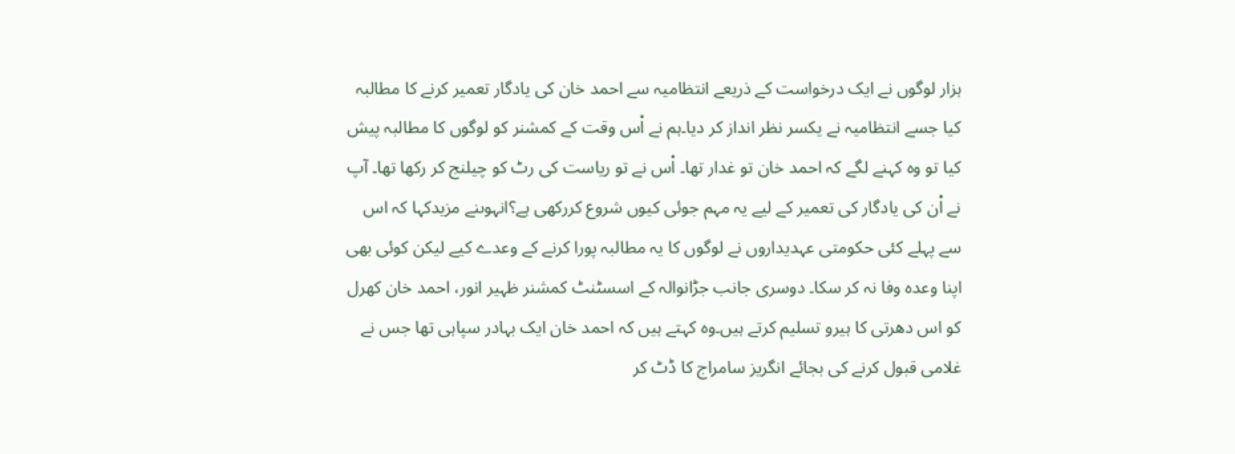ہزار لوگوں نے ایک درخواست کے ذریعے انتظامیہ سے احمد خان کی یادگار تعمیر کرنے کا مطالبہ کیا جسے انتظامیہ نے یکسر نظر انداز کر دیا۔ہم نے اْس وقت کے کمشنر کو لوگوں کا مطالبہ پیش کیا تو وہ کہنے لگے کہ احمد خان تو غدار تھا۔ اْس نے تو ریاست کی رٹ کو چیلنج کر رکھا تھا۔ آپ نے اْن کی یادگار کی تعمیر کے لیے یہ مہم جوئی کیوں شروع کررکھی ہے؟انہوںنے مزیدکہا کہ اس سے پہلے کئی حکومتی عہدیداروں نے لوگوں کا یہ مطالبہ پورا کرنے کے وعدے کیے لیکن کوئی بھی اپنا وعدہ وفا نہ کر سکا۔ دوسری جانب جڑانوالہ کے اسسٹنٹ کمشنر ظہیر انور، احمد خان کھرل کو اس دھرتی کا ہیرو تسلیم کرتے ہیں۔وہ کہتے ہیں کہ احمد خان ایک بہادر سپاہی تھا جس نے غلامی قبول کرنے کی بجائے انگریز سامراج کا ڈٹ کر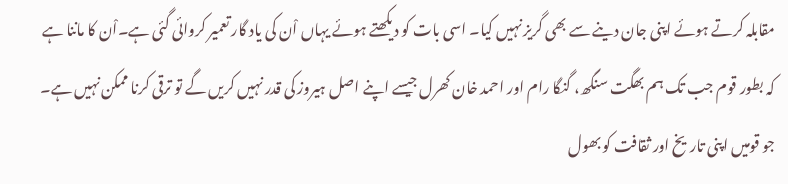مقابلہ کرتے ہوئے اپنی جان دینے سے بھی گریز نہیں کیا۔ اسی بات کو دیکھتے ہوئے یہاں اْن کی یاد گار تعمیر کروائی گئی ہے۔اْن کا ماننا ہے کہ بطور قوم جب تک ہم بھگت سنگھ، گنگا رام اور احمد خان کھرل جیسے اپنے اصل ہیروز کی قدر نہیں کریں گے تو ترقی کرنا ممکن نہیں ہے۔ جو قومیں اپنی تاریخ اور ثقافت کو بھول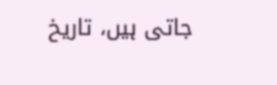جاتی ہیں، تاریخ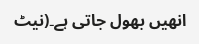انھیں بھول جاتی ہے۔(نیٹ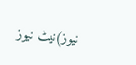نیوز)نیٹ نیوز